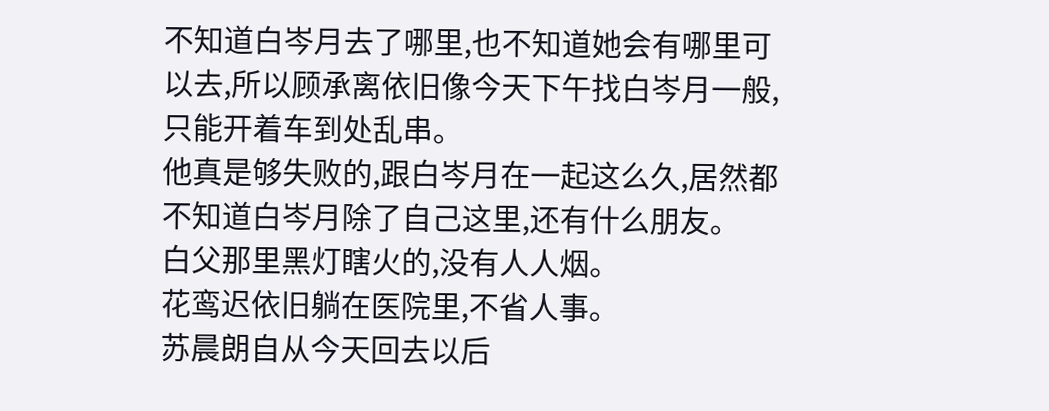不知道白岑月去了哪里,也不知道她会有哪里可以去,所以顾承离依旧像今天下午找白岑月一般,只能开着车到处乱串。
他真是够失败的,跟白岑月在一起这么久,居然都不知道白岑月除了自己这里,还有什么朋友。
白父那里黑灯瞎火的,没有人人烟。
花鸾迟依旧躺在医院里,不省人事。
苏晨朗自从今天回去以后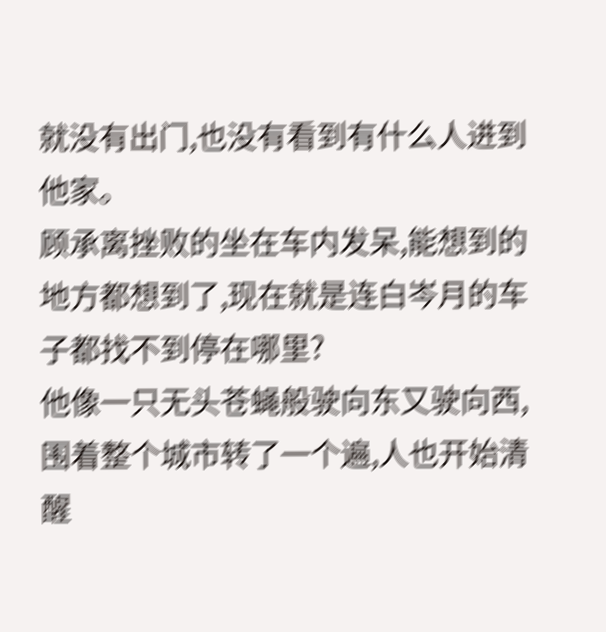就没有出门,也没有看到有什么人进到他家。
顾承离挫败的坐在车内发呆,能想到的地方都想到了,现在就是连白岑月的车子都找不到停在哪里?
他像一只无头苍蝇般驶向东又驶向西,围着整个城市转了一个遍,人也开始清醒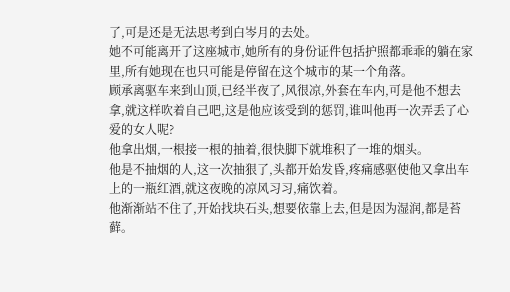了,可是还是无法思考到白岑月的去处。
她不可能离开了这座城市,她所有的身份证件包括护照都乖乖的躺在家里,所有她现在也只可能是停留在这个城市的某一个角落。
顾承离驱车来到山顶,已经半夜了,风很凉,外套在车内,可是他不想去拿,就这样吹着自己吧,这是他应该受到的惩罚,谁叫他再一次弄丢了心爱的女人呢?
他拿出烟,一根接一根的抽着,很快脚下就堆积了一堆的烟头。
他是不抽烟的人,这一次抽狠了,头都开始发昏,疼痛感驱使他又拿出车上的一瓶红酒,就这夜晚的凉风习习,痛饮着。
他渐渐站不住了,开始找块石头,想要依靠上去,但是因为湿润,都是苔藓。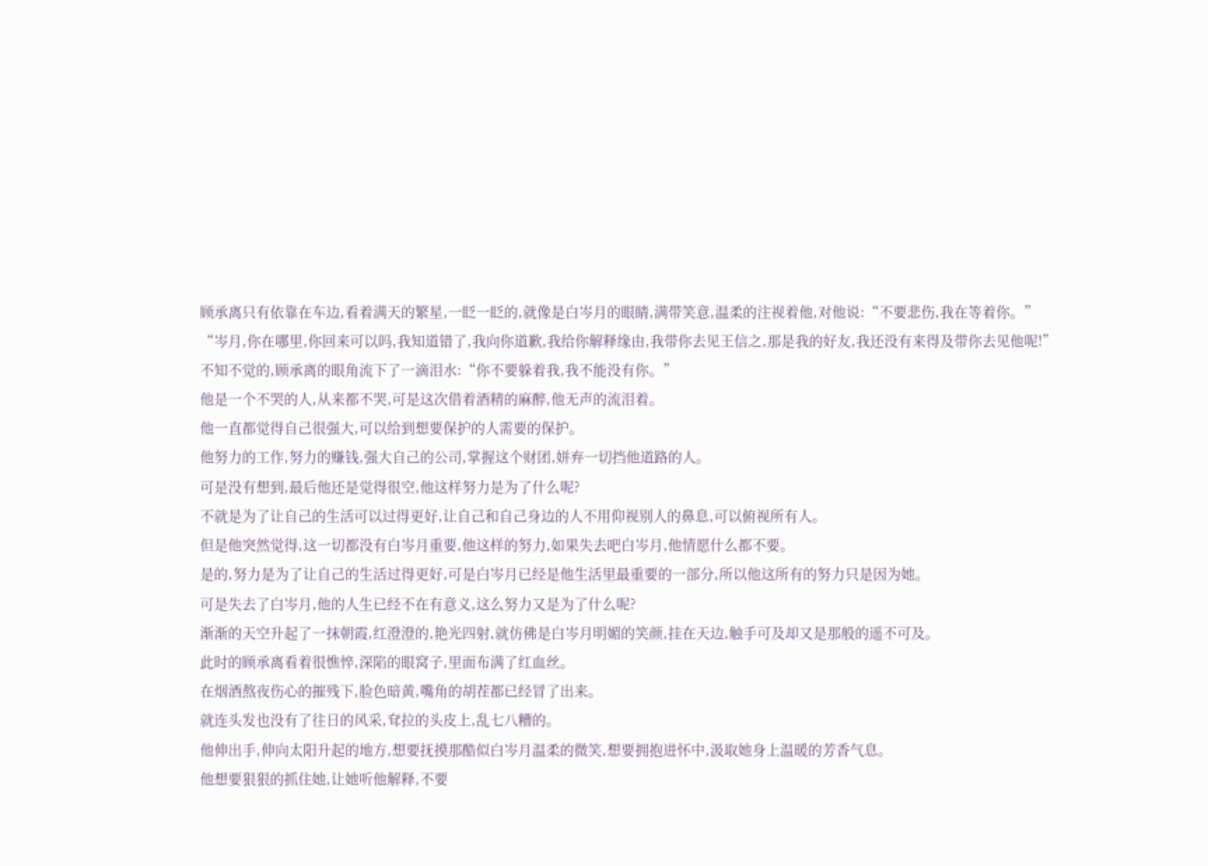顾承离只有依靠在车边,看着满天的繁星,一眨一眨的,就像是白岑月的眼睛,满带笑意,温柔的注视着他,对他说:“不要悲伤,我在等着你。”
“岑月,你在哪里,你回来可以吗,我知道错了,我向你道歉,我给你解释缘由,我带你去见王信之,那是我的好友,我还没有来得及带你去见他呢!”
不知不觉的,顾承离的眼角流下了一滴泪水:“你不要躲着我,我不能没有你。”
他是一个不哭的人,从来都不哭,可是这次借着酒精的麻醉,他无声的流泪着。
他一直都觉得自己很强大,可以给到想要保护的人需要的保护。
他努力的工作,努力的赚钱,强大自己的公司,掌握这个财团,姘弃一切挡他道路的人。
可是没有想到,最后他还是觉得很空,他这样努力是为了什么呢?
不就是为了让自己的生活可以过得更好,让自己和自己身边的人不用仰视别人的鼻息,可以俯视所有人。
但是他突然觉得,这一切都没有白岑月重要,他这样的努力,如果失去吧白岑月,他情愿什么都不要。
是的,努力是为了让自己的生活过得更好,可是白岑月已经是他生活里最重要的一部分,所以他这所有的努力只是因为她。
可是失去了白岑月,他的人生已经不在有意义,这么努力又是为了什么呢?
渐渐的天空升起了一抹朝霞,红澄澄的,艳光四射,就仿佛是白岑月明媚的笑颜,挂在天边,触手可及却又是那般的遥不可及。
此时的顾承离看着很憔悴,深陷的眼窝子,里面布满了红血丝。
在烟酒熬夜伤心的摧残下,脸色暗黄,嘴角的胡茬都已经冒了出来。
就连头发也没有了往日的风采,耷拉的头皮上,乱七八糟的。
他伸出手,伸向太阳升起的地方,想要抚摸那酷似白岑月温柔的微笑,想要拥抱进怀中,汲取她身上温暖的芳香气息。
他想要狠狠的抓住她,让她听他解释,不要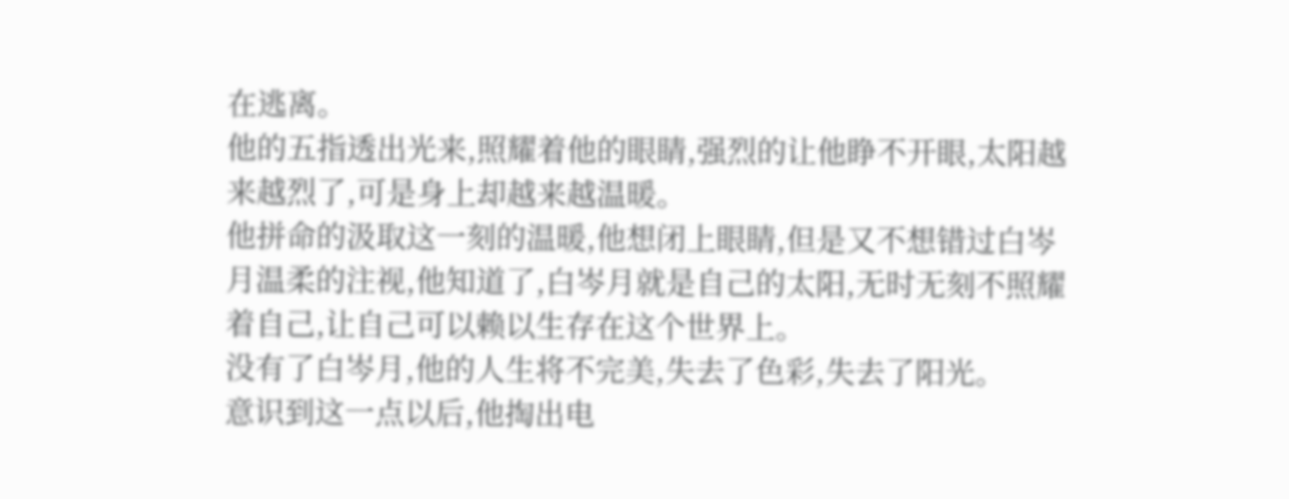在逃离。
他的五指透出光来,照耀着他的眼睛,强烈的让他睁不开眼,太阳越来越烈了,可是身上却越来越温暖。
他拼命的汲取这一刻的温暖,他想闭上眼睛,但是又不想错过白岑月温柔的注视,他知道了,白岑月就是自己的太阳,无时无刻不照耀着自己,让自己可以赖以生存在这个世界上。
没有了白岑月,他的人生将不完美,失去了色彩,失去了阳光。
意识到这一点以后,他掏出电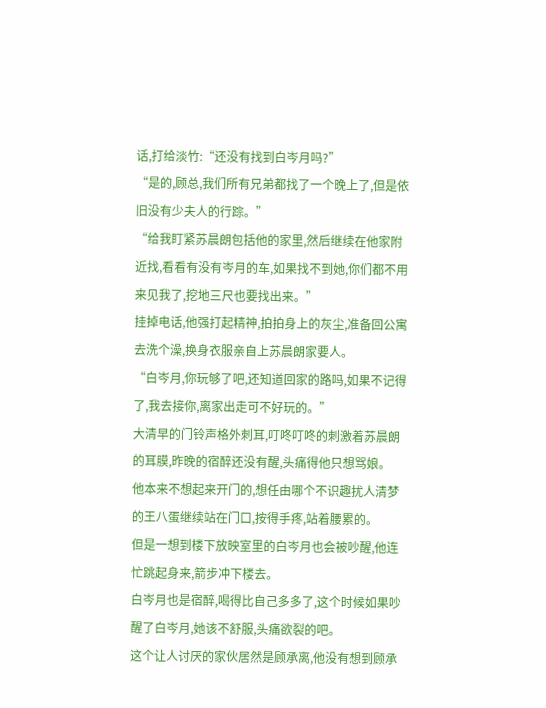话,打给淡竹:“还没有找到白岑月吗?”
“是的,顾总,我们所有兄弟都找了一个晚上了,但是依旧没有少夫人的行踪。”
“给我盯紧苏晨朗包括他的家里,然后继续在他家附近找,看看有没有岑月的车,如果找不到她,你们都不用来见我了,挖地三尺也要找出来。”
挂掉电话,他强打起精神,拍拍身上的灰尘,准备回公寓去洗个澡,换身衣服亲自上苏晨朗家要人。
“白岑月,你玩够了吧,还知道回家的路吗,如果不记得了,我去接你,离家出走可不好玩的。”
大清早的门铃声格外刺耳,叮咚叮咚的刺激着苏晨朗的耳膜,昨晚的宿醉还没有醒,头痛得他只想骂娘。
他本来不想起来开门的,想任由哪个不识趣扰人清梦的王八蛋继续站在门口,按得手疼,站着腰累的。
但是一想到楼下放映室里的白岑月也会被吵醒,他连忙跳起身来,箭步冲下楼去。
白岑月也是宿醉,喝得比自己多多了,这个时候如果吵醒了白岑月,她该不舒服,头痛欲裂的吧。
这个让人讨厌的家伙居然是顾承离,他没有想到顾承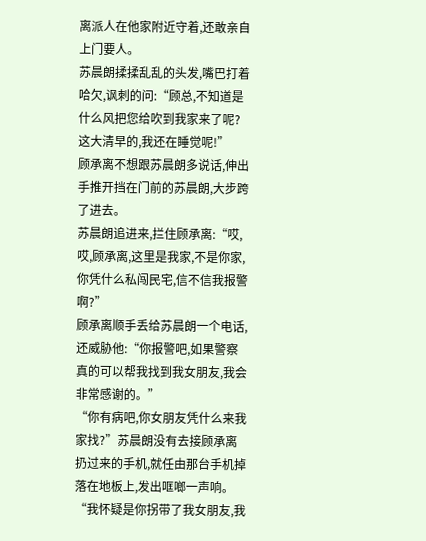离派人在他家附近守着,还敢亲自上门要人。
苏晨朗揉揉乱乱的头发,嘴巴打着哈欠,讽刺的问:“顾总,不知道是什么风把您给吹到我家来了呢?这大清早的,我还在睡觉呢!”
顾承离不想跟苏晨朗多说话,伸出手推开挡在门前的苏晨朗,大步跨了进去。
苏晨朗追进来,拦住顾承离:“哎,哎,顾承离,这里是我家,不是你家,你凭什么私闯民宅,信不信我报警啊?”
顾承离顺手丢给苏晨朗一个电话,还威胁他:“你报警吧,如果警察真的可以帮我找到我女朋友,我会非常感谢的。”
“你有病吧,你女朋友凭什么来我家找?”苏晨朗没有去接顾承离扔过来的手机,就任由那台手机掉落在地板上,发出哐啷一声响。
“我怀疑是你拐带了我女朋友,我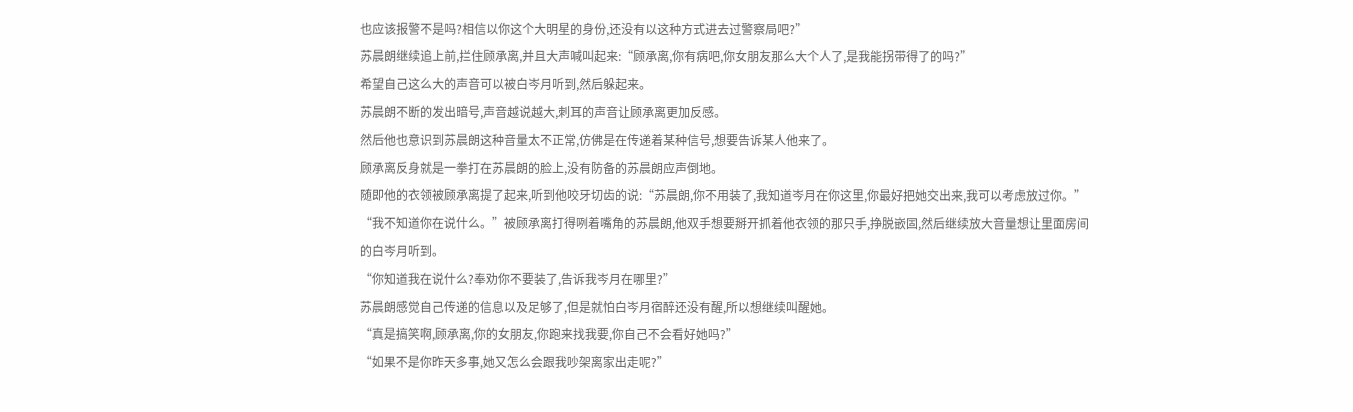也应该报警不是吗?相信以你这个大明星的身份,还没有以这种方式进去过警察局吧?”
苏晨朗继续追上前,拦住顾承离,并且大声喊叫起来:“顾承离,你有病吧,你女朋友那么大个人了,是我能拐带得了的吗?”
希望自己这么大的声音可以被白岑月听到,然后躲起来。
苏晨朗不断的发出暗号,声音越说越大,刺耳的声音让顾承离更加反感。
然后他也意识到苏晨朗这种音量太不正常,仿佛是在传递着某种信号,想要告诉某人他来了。
顾承离反身就是一拳打在苏晨朗的脸上,没有防备的苏晨朗应声倒地。
随即他的衣领被顾承离提了起来,听到他咬牙切齿的说:“苏晨朗,你不用装了,我知道岑月在你这里,你最好把她交出来,我可以考虑放过你。”
“我不知道你在说什么。”被顾承离打得咧着嘴角的苏晨朗,他双手想要掰开抓着他衣领的那只手,挣脱嵌固,然后继续放大音量想让里面房间的白岑月听到。
“你知道我在说什么?奉劝你不要装了,告诉我岑月在哪里?”
苏晨朗感觉自己传递的信息以及足够了,但是就怕白岑月宿醉还没有醒,所以想继续叫醒她。
“真是搞笑啊,顾承离,你的女朋友,你跑来找我要,你自己不会看好她吗?”
“如果不是你昨天多事,她又怎么会跟我吵架离家出走呢?”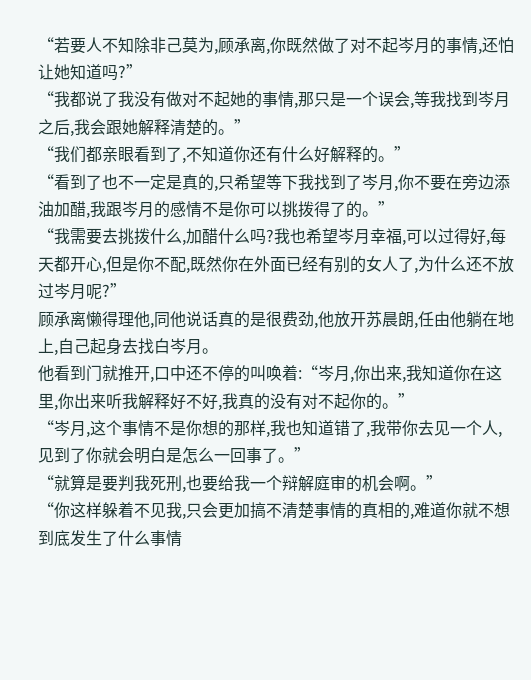“若要人不知除非己莫为,顾承离,你既然做了对不起岑月的事情,还怕让她知道吗?”
“我都说了我没有做对不起她的事情,那只是一个误会,等我找到岑月之后,我会跟她解释清楚的。”
“我们都亲眼看到了,不知道你还有什么好解释的。”
“看到了也不一定是真的,只希望等下我找到了岑月,你不要在旁边添油加醋,我跟岑月的感情不是你可以挑拨得了的。”
“我需要去挑拨什么,加醋什么吗?我也希望岑月幸福,可以过得好,每天都开心,但是你不配,既然你在外面已经有别的女人了,为什么还不放过岑月呢?”
顾承离懒得理他,同他说话真的是很费劲,他放开苏晨朗,任由他躺在地上,自己起身去找白岑月。
他看到门就推开,口中还不停的叫唤着:“岑月,你出来,我知道你在这里,你出来听我解释好不好,我真的没有对不起你的。”
“岑月,这个事情不是你想的那样,我也知道错了,我带你去见一个人,见到了你就会明白是怎么一回事了。”
“就算是要判我死刑,也要给我一个辩解庭审的机会啊。”
“你这样躲着不见我,只会更加搞不清楚事情的真相的,难道你就不想到底发生了什么事情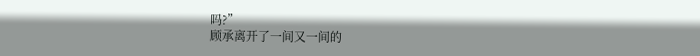吗?”
顾承离开了一间又一间的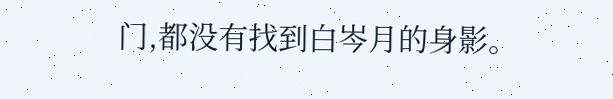门,都没有找到白岑月的身影。